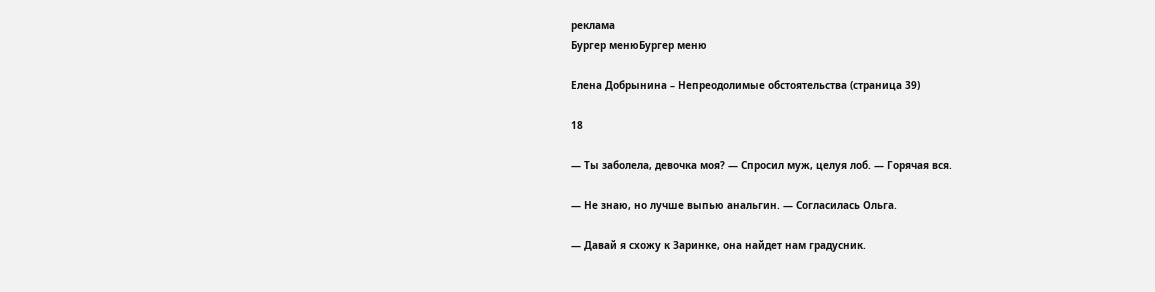реклама
Бургер менюБургер меню

Елена Добрынина – Непреодолимые обстоятельства (страница 39)

18

— Ты заболела, девочка моя? — Спросил муж, целуя лоб. — Горячая вся.

— Не знаю, но лучше выпью анальгин. — Согласилась Ольга.

— Давай я схожу к Заринке, она найдет нам градусник.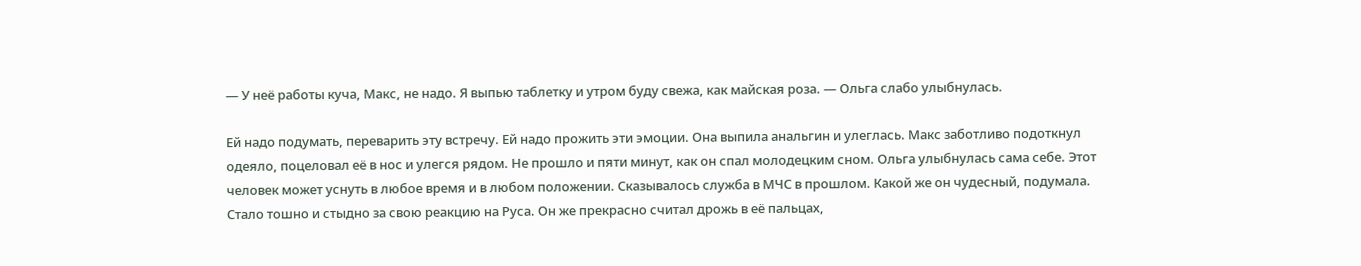— У неё работы куча, Макс, не надо. Я выпью таблетку и утром буду свежа, как майская роза. — Ольга слабо улыбнулась.

Ей надо подумать, переварить эту встречу. Ей надо прожить эти эмоции. Она выпила анальгин и улеглась. Макс заботливо подоткнул одеяло, поцеловал её в нос и улегся рядом. Не прошло и пяти минут, как он спал молодецким сном. Ольга улыбнулась сама себе. Этот человек может уснуть в любое время и в любом положении. Сказывалось служба в МЧС в прошлом. Какой же он чудесный, подумала. Стало тошно и стыдно за свою реакцию на Руса. Он же прекрасно считал дрожь в её пальцах,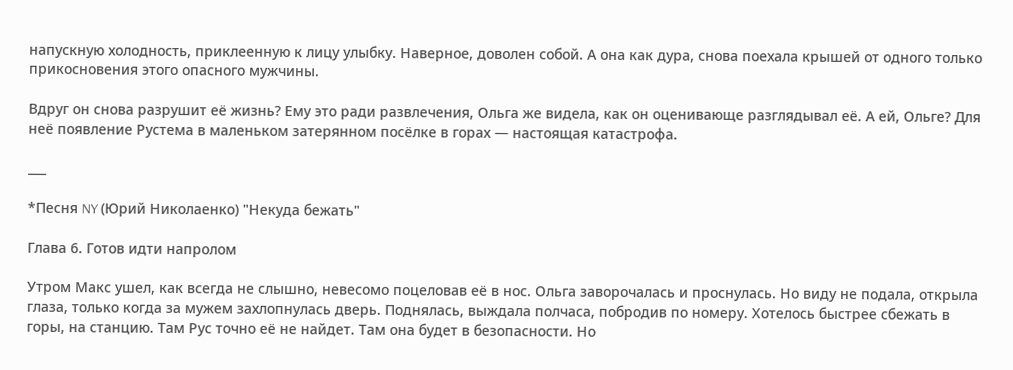напускную холодность, приклеенную к лицу улыбку. Наверное, доволен собой. А она как дура, снова поехала крышей от одного только прикосновения этого опасного мужчины.

Вдруг он снова разрушит её жизнь? Ему это ради развлечения, Ольга же видела, как он оценивающе разглядывал её. А ей, Ольге? Для неё появление Рустема в маленьком затерянном посёлке в горах — настоящая катастрофа.

___

*Песня NY (Юрий Николаенко) "Некуда бежать"

Глава 6. Готов идти напролом

Утром Макс ушел, как всегда не слышно, невесомо поцеловав её в нос. Ольга заворочалась и проснулась. Но виду не подала, открыла глаза, только когда за мужем захлопнулась дверь. Поднялась, выждала полчаса, побродив по номеру. Хотелось быстрее сбежать в горы, на станцию. Там Рус точно её не найдет. Там она будет в безопасности. Но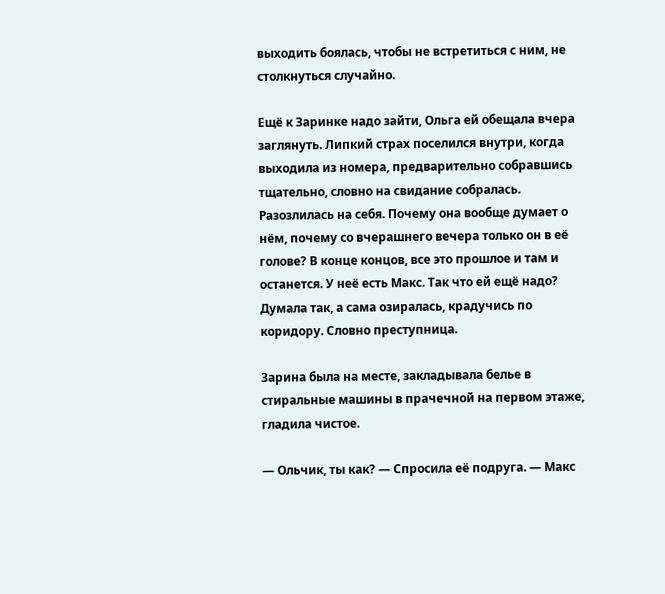выходить боялась, чтобы не встретиться с ним, не столкнуться случайно.

Ещё к Заринке надо зайти, Ольга ей обещала вчера заглянуть. Липкий страх поселился внутри, когда выходила из номера, предварительно собравшись тщательно, словно на свидание собралась. Разозлилась на себя. Почему она вообще думает о нём, почему со вчерашнего вечера только он в её голове? В конце концов, все это прошлое и там и останется. У неё есть Макс. Так что ей ещё надо? Думала так, а сама озиралась, крадучись по коридору. Словно преступница.

Зарина была на месте, закладывала белье в стиральные машины в прачечной на первом этаже, гладила чистое.

— Ольчик, ты как? — Спросила её подруга. — Макс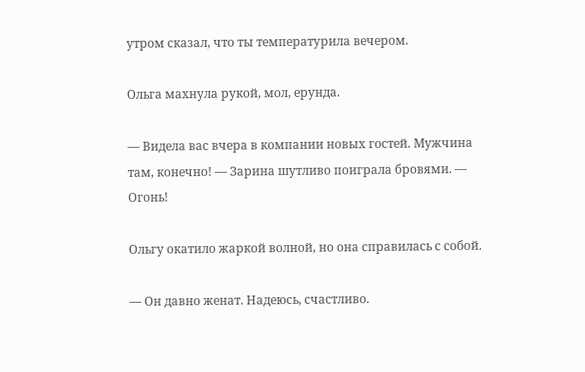утром сказал, что ты температурила вечером.

Ольга махнула рукой, мол, ерунда.

— Видела вас вчера в компании новых гостей. Мужчина там, конечно! — Зарина шутливо поиграла бровями. — Огонь!

Ольгу окатило жаркой волной, но она справилась с собой.

— Он давно женат. Надеюсь, счастливо.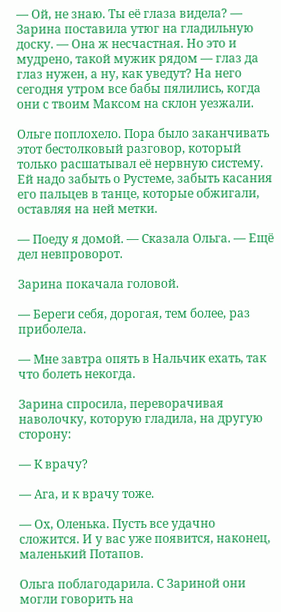— Ой, не знаю. Ты её глаза видела? — Зарина поставила утюг на гладильную доску. — Она ж несчастная. Но это и мудрено, такой мужик рядом — глаз да глаз нужен, а ну, как уведут? На него сегодня утром все бабы пялились, когда они с твоим Максом на склон уезжали.

Ольге поплохело. Пора было заканчивать этот бестолковый разговор, который только расшатывал её нервную систему. Ей надо забыть о Рустеме, забыть касания его пальцев в танце, которые обжигали, оставляя на ней метки.

— Поеду я домой. — Сказала Ольга. — Ещё дел невпроворот.

Зарина покачала головой.

— Береги себя, дорогая, тем более, раз приболела.

— Мне завтра опять в Нальчик ехать, так что болеть некогда.

Зарина спросила, переворачивая наволочку, которую гладила, на другую сторону:

— К врачу?

— Ага, и к врачу тоже.

— Ох, Оленька. Пусть все удачно сложится. И у вас уже появится, наконец, маленький Потапов.

Ольга поблагодарила. С Зариной они могли говорить на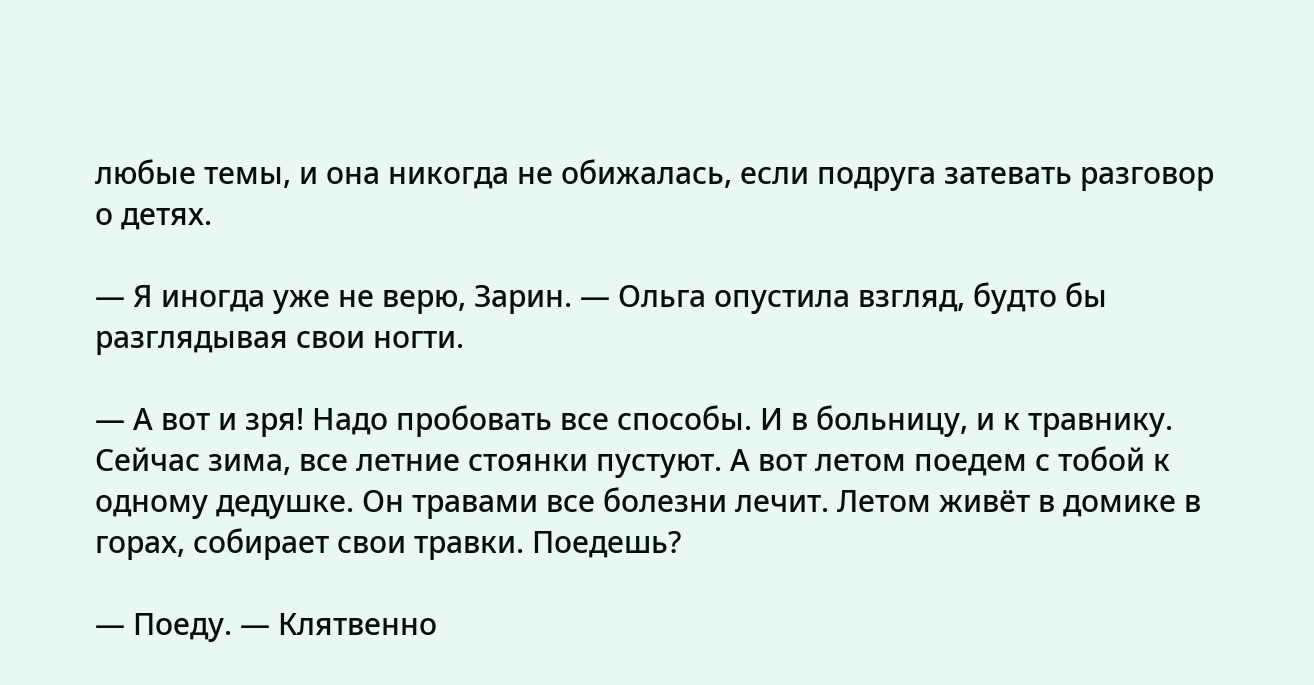любые темы, и она никогда не обижалась, если подруга затевать разговор о детях.

— Я иногда уже не верю, Зарин. — Ольга опустила взгляд, будто бы разглядывая свои ногти.

— А вот и зря! Надо пробовать все способы. И в больницу, и к травнику. Сейчас зима, все летние стоянки пустуют. А вот летом поедем с тобой к одному дедушке. Он травами все болезни лечит. Летом живёт в домике в горах, собирает свои травки. Поедешь?

— Поеду. — Клятвенно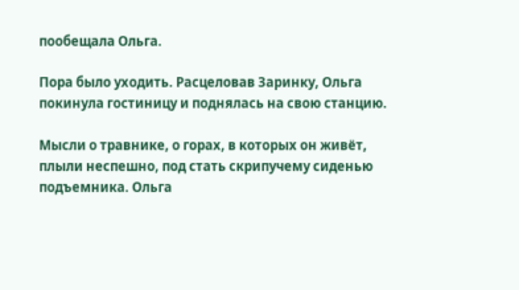пообещала Ольга.

Пора было уходить. Расцеловав Заринку, Ольга покинула гостиницу и поднялась на свою станцию.

Мысли о травнике, о горах, в которых он живёт, плыли неспешно, под стать скрипучему сиденью подъемника. Ольга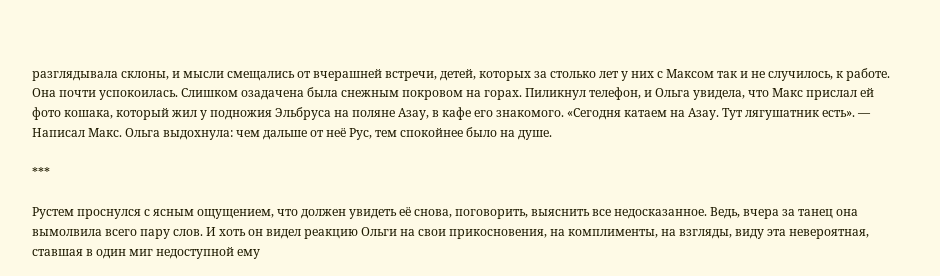разглядывала склоны, и мысли смещались от вчерашней встречи, детей, которых за столько лет у них с Максом так и не случилось, к работе. Она почти успокоилась. Слишком озадачена была снежным покровом на горах. Пиликнул телефон, и Ольга увидела, что Макс прислал ей фото кошака, который жил у подножия Эльбруса на поляне Азау, в кафе его знакомого. «Сегодня катаем на Азау. Тут лягушатник есть». — Написал Макс. Ольга выдохнула: чем дальше от неё Рус, тем спокойнее было на душе.

***

Рустем проснулся с ясным ощущением, что должен увидеть её снова, поговорить, выяснить все недосказанное. Ведь, вчера за танец она вымолвила всего пару слов. И хоть он видел реакцию Ольги на свои прикосновения, на комплименты, на взгляды, виду эта невероятная, ставшая в один миг недоступной ему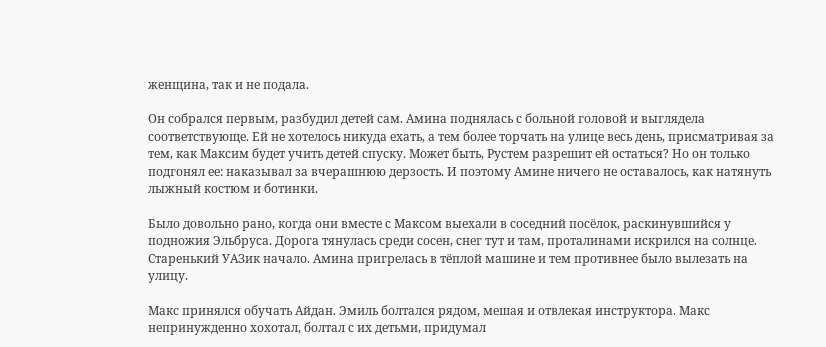женщина, так и не подала.

Он собрался первым, разбудил детей сам. Амина поднялась с больной головой и выглядела соответствующе. Ей не хотелось никуда ехать, а тем более торчать на улице весь день, присматривая за тем, как Максим будет учить детей спуску. Может быть, Рустем разрешит ей остаться? Но он только подгонял ее: наказывал за вчерашнюю дерзость. И поэтому Амине ничего не оставалось, как натянуть лыжный костюм и ботинки.

Было довольно рано, когда они вместе с Максом выехали в соседний посёлок, раскинувшийся у подножия Эльбруса. Дорога тянулась среди сосен, снег тут и там, проталинами искрился на солнце. Старенький УАЗик начало. Амина пригрелась в тёплой машине и тем противнее было вылезать на улицу.

Макс принялся обучать Айдан. Эмиль болтался рядом, мешая и отвлекая инструктора. Макс непринужденно хохотал, болтал с их детьми, придумал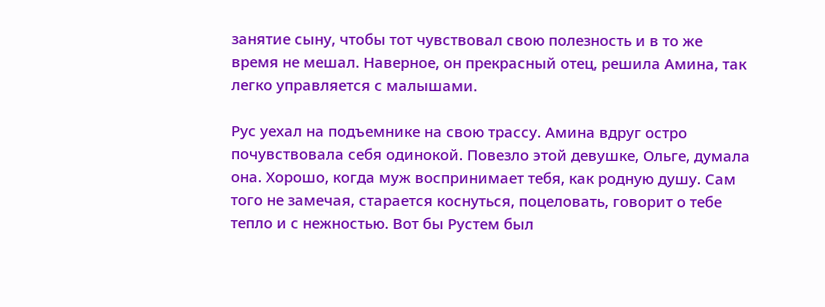занятие сыну, чтобы тот чувствовал свою полезность и в то же время не мешал. Наверное, он прекрасный отец, решила Амина, так легко управляется с малышами.

Рус уехал на подъемнике на свою трассу. Амина вдруг остро почувствовала себя одинокой. Повезло этой девушке, Ольге, думала она. Хорошо, когда муж воспринимает тебя, как родную душу. Сам того не замечая, старается коснуться, поцеловать, говорит о тебе тепло и с нежностью. Вот бы Рустем был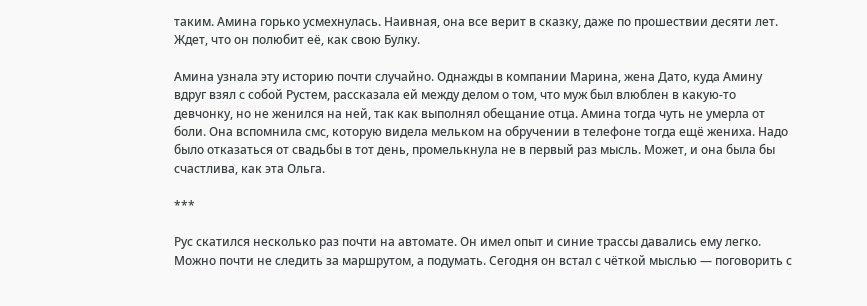таким. Амина горько усмехнулась. Наивная, она все верит в сказку, даже по прошествии десяти лет. Ждет, что он полюбит её, как свою Булку.

Амина узнала эту историю почти случайно. Однажды в компании Марина, жена Дато, куда Амину вдруг взял с собой Рустем, рассказала ей между делом о том, что муж был влюблен в какую-то девчонку, но не женился на ней, так как выполнял обещание отца. Амина тогда чуть не умерла от боли. Она вспомнила смс, которую видела мельком на обручении в телефоне тогда ещё жениха. Надо было отказаться от свадьбы в тот день, промелькнула не в первый раз мысль. Может, и она была бы счастлива, как эта Ольга.

***

Рус скатился несколько раз почти на автомате. Он имел опыт и синие трассы давались ему легко. Можно почти не следить за маршрутом, а подумать. Сегодня он встал с чёткой мыслью — поговорить с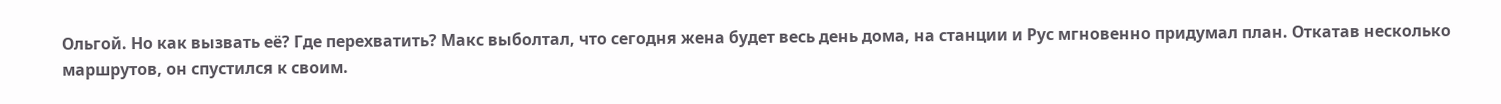Ольгой. Но как вызвать её? Где перехватить? Макс выболтал, что сегодня жена будет весь день дома, на станции и Рус мгновенно придумал план. Откатав несколько маршрутов, он спустился к своим.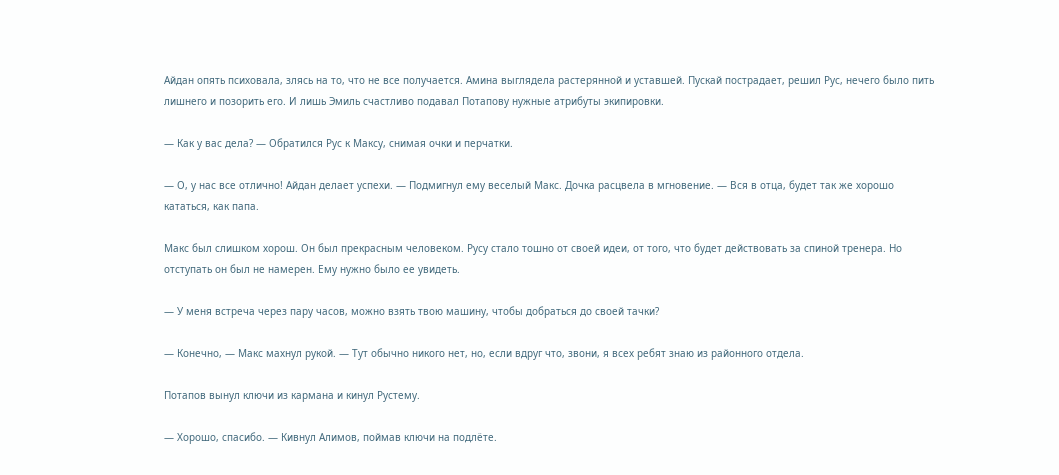Айдан опять психовала, злясь на то, что не все получается. Амина выглядела растерянной и уставшей. Пускай пострадает, решил Рус, нечего было пить лишнего и позорить его. И лишь Эмиль счастливо подавал Потапову нужные атрибуты экипировки.

— Как у вас дела? — Обратился Рус к Максу, снимая очки и перчатки.

— О, у нас все отлично! Айдан делает успехи. — Подмигнул ему веселый Макс. Дочка расцвела в мгновение. — Вся в отца, будет так же хорошо кататься, как папа.

Макс был слишком хорош. Он был прекрасным человеком. Русу стало тошно от своей идеи, от того, что будет действовать за спиной тренера. Но отступать он был не намерен. Ему нужно было ее увидеть.

— У меня встреча через пару часов, можно взять твою машину, чтобы добраться до своей тачки?

— Конечно, — Макс махнул рукой. — Тут обычно никого нет, но, если вдруг что, звони, я всех ребят знаю из районного отдела.

Потапов вынул ключи из кармана и кинул Рустему.

— Хорошо, спасибо. — Кивнул Алимов, поймав ключи на подлёте.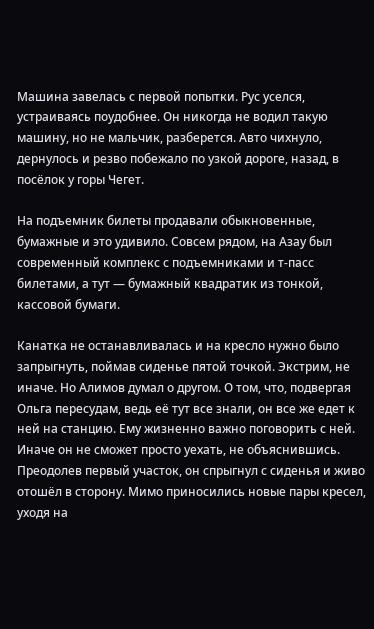Машина завелась с первой попытки. Рус уселся, устраиваясь поудобнее. Он никогда не водил такую машину, но не мальчик, разберется. Авто чихнуло, дернулось и резво побежало по узкой дороге, назад, в посёлок у горы Чегет.

На подъемник билеты продавали обыкновенные, бумажные и это удивило. Совсем рядом, на Азау был современный комплекс с подъемниками и т-пасс билетами, а тут — бумажный квадратик из тонкой, кассовой бумаги.

Канатка не останавливалась и на кресло нужно было запрыгнуть, поймав сиденье пятой точкой. Экстрим, не иначе. Но Алимов думал о другом. О том, что, подвергая Ольга пересудам, ведь её тут все знали, он все же едет к ней на станцию. Ему жизненно важно поговорить с ней. Иначе он не сможет просто уехать, не объяснившись. Преодолев первый участок, он спрыгнул с сиденья и живо отошёл в сторону. Мимо приносились новые пары кресел, уходя на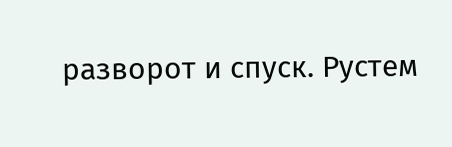разворот и спуск. Рустем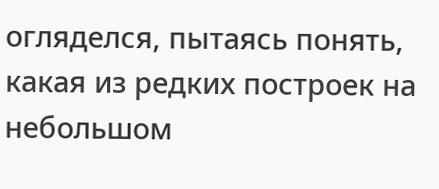огляделся, пытаясь понять, какая из редких построек на небольшом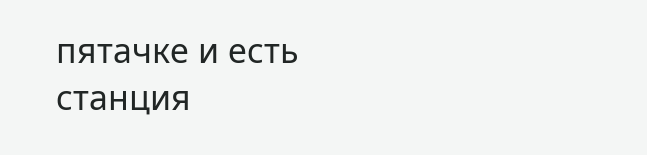пятачке и есть станция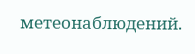метеонаблюдений.